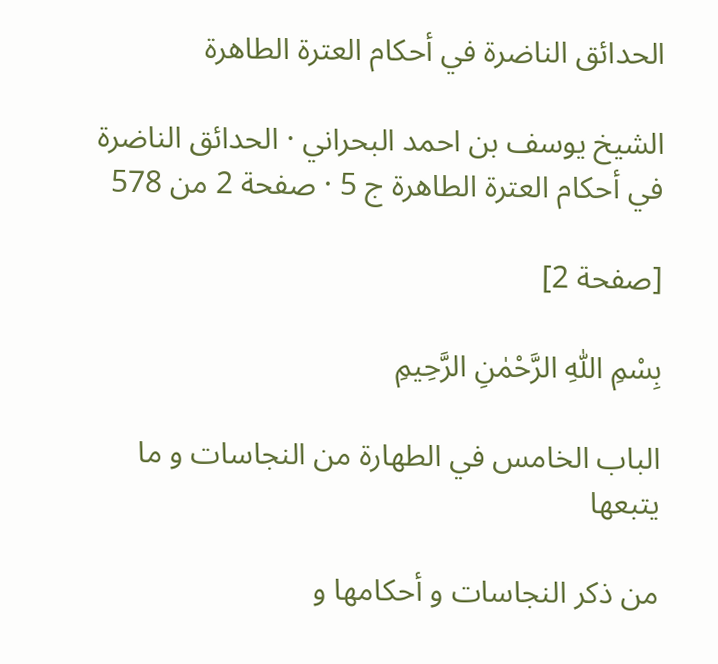الحدائق الناضرة في أحكام العترة الطاهرة

الشيخ يوسف بن احمد البحراني · الحدائق الناضرة في أحكام العترة الطاهرة ج 5 · صفحة 2 من 578

[صفحة 2]

بِسْمِ اللّٰهِ الرَّحْمٰنِ الرَّحِيمِ

الباب الخامس في الطهارة من النجاسات و ما يتبعها

من ذكر النجاسات و أحكامها و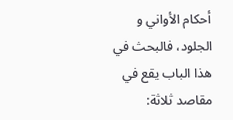أحكام الأواني و الجلود، فالبحث في هذا الباب يقع في مقاصد ثلاثة: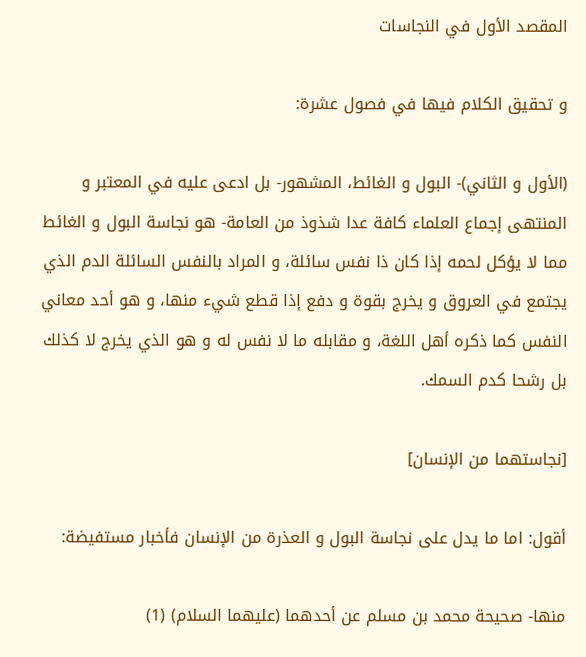المقصد الأول في النجاسات

و تحقيق الكلام فيها في فصول عشرة:

(الأول و الثاني)- البول و الغائط، المشهور- بل ادعى عليه في المعتبر و المنتهى إجماع العلماء كافة عدا شذوذ من العامة- هو نجاسة البول و الغائط مما لا يؤكل لحمه إذا كان ذا نفس سائلة، و المراد بالنفس السائلة الدم الذي يجتمع في العروق و يخرج بقوة و دفع إذا قطع شيء منها، و هو أحد معاني النفس كما ذكره أهل اللغة، و مقابله ما لا نفس له و هو الذي يخرج لا كذلك بل رشحا كدم السمك.

[نجاستهما من الإنسان]

أقول: اما ما يدل على نجاسة البول و العذرة من الإنسان فأخبار مستفيضة:

منها- صحيحة محمد بن مسلم عن أحدهما (عليهما السلام) (1)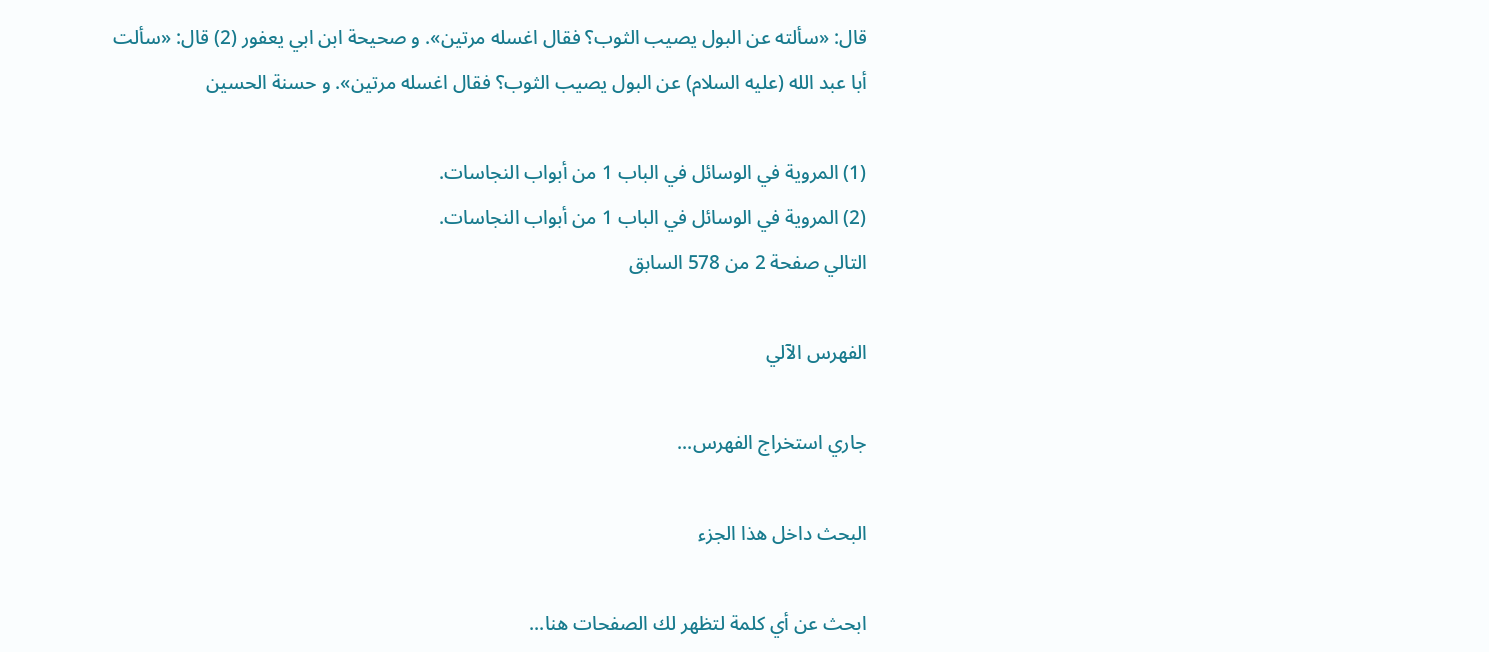قال: «سألته عن البول يصيب الثوب؟ فقال اغسله مرتين». و صحيحة ابن ابي يعفور (2) قال: «سألت أبا عبد الله (عليه السلام) عن البول يصيب الثوب؟ فقال اغسله مرتين». و حسنة الحسين

(1) المروية في الوسائل في الباب 1 من أبواب النجاسات.
(2) المروية في الوسائل في الباب 1 من أبواب النجاسات.
التالي صفحة 2 من 578 السابق

الفهرس الآلي

جاري استخراج الفهرس...

البحث داخل هذا الجزء

ابحث عن أي كلمة لتظهر لك الصفحات هنا...